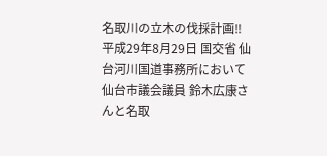名取川の立木の伐採計画!!
平成29年8月29日 国交省 仙台河川国道事務所において仙台市議会議員 鈴木広康さんと名取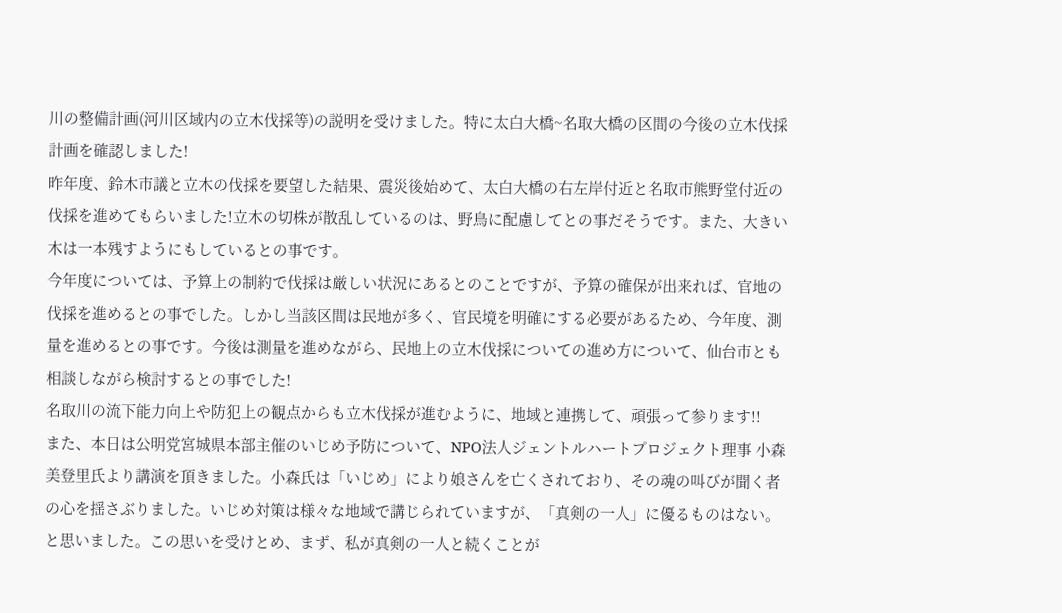川の整備計画(河川区域内の立木伐採等)の説明を受けました。特に太白大橋~名取大橋の区間の今後の立木伐採計画を確認しました!
昨年度、鈴木市議と立木の伐採を要望した結果、震災後始めて、太白大橋の右左岸付近と名取市熊野堂付近の伐採を進めてもらいました!立木の切株が散乱しているのは、野鳥に配慮してとの事だそうです。また、大きい木は一本残すようにもしているとの事です。
今年度については、予算上の制約で伐採は厳しい状況にあるとのことですが、予算の確保が出来れば、官地の伐採を進めるとの事でした。しかし当該区間は民地が多く、官民境を明確にする必要があるため、今年度、測量を進めるとの事です。今後は測量を進めながら、民地上の立木伐採についての進め方について、仙台市とも相談しながら検討するとの事でした!
名取川の流下能力向上や防犯上の観点からも立木伐採が進むように、地域と連携して、頑張って参ります!!
また、本日は公明党宮城県本部主催のいじめ予防について、NPO法人ジェントルハートプロジェクト理事 小森美登里氏より講演を頂きました。小森氏は「いじめ」により娘さんを亡くされており、その魂の叫びが聞く者の心を揺さぶりました。いじめ対策は様々な地域で講じられていますが、「真剣の一人」に優るものはない。と思いました。この思いを受けとめ、まず、私が真剣の一人と続くことが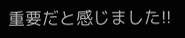重要だと感じました!!